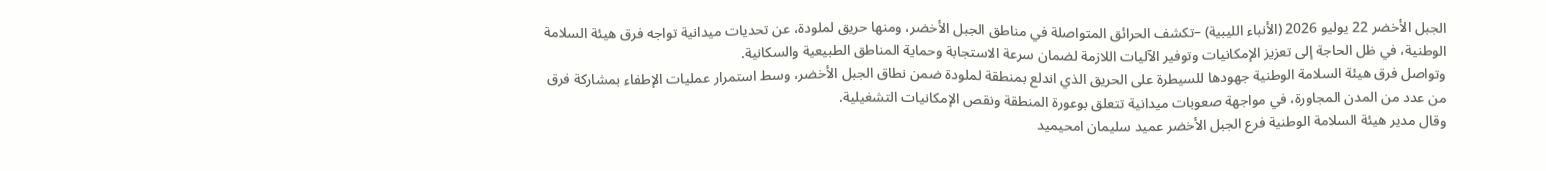الجبل الأخضر 22 يوليو 2026 (الأنباء الليبية) –تكشف الحرائق المتواصلة في مناطق الجبل الأخضر، ومنها حريق لملودة، عن تحديات ميدانية تواجه فرق هيئة السلامة الوطنية، في ظل الحاجة إلى تعزيز الإمكانيات وتوفير الآليات اللازمة لضمان سرعة الاستجابة وحماية المناطق الطبيعية والسكانية.
وتواصل فرق هيئة السلامة الوطنية جهودها للسيطرة على الحريق الذي اندلع بمنطقة لملودة ضمن نطاق الجبل الأخضر، وسط استمرار عمليات الإطفاء بمشاركة فرق من عدد من المدن المجاورة، في مواجهة صعوبات ميدانية تتعلق بوعورة المنطقة ونقص الإمكانيات التشغيلية.
وقال مدير هيئة السلامة الوطنية فرع الجبل الأخضر عميد سليمان امحيميد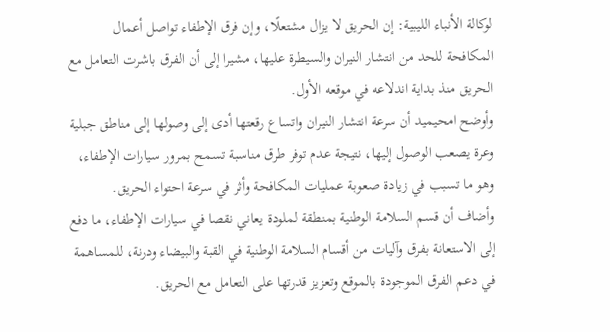لوكالة الأنباء الليبية: إن الحريق لا يزال مشتعلًا، وإن فرق الإطفاء تواصل أعمال المكافحة للحد من انتشار النيران والسيطرة عليها، مشيرا إلى أن الفرق باشرت التعامل مع الحريق منذ بداية اندلاعه في موقعه الأول.
وأوضح امحيميد أن سرعة انتشار النيران واتساع رقعتها أدى إلى وصولها إلى مناطق جبلية وعرة يصعب الوصول إليها، نتيجة عدم توفر طرق مناسبة تسمح بمرور سيارات الإطفاء، وهو ما تسبب في زيادة صعوبة عمليات المكافحة وأثر في سرعة احتواء الحريق.
وأضاف أن قسم السلامة الوطنية بمنطقة لملودة يعاني نقصا في سيارات الإطفاء، ما دفع إلى الاستعانة بفرق وآليات من أقسام السلامة الوطنية في القبة والبيضاء ودرنة، للمساهمة في دعم الفرق الموجودة بالموقع وتعزيز قدرتها على التعامل مع الحريق.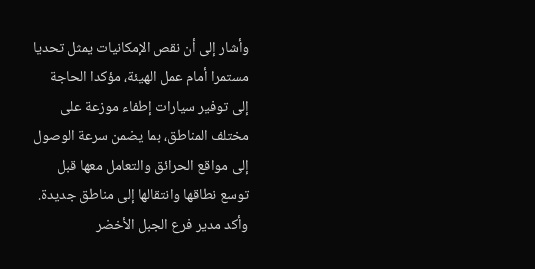وأشار إلى أن نقص الإمكانيات يمثل تحديا مستمرا أمام عمل الهيئة، مؤكدا الحاجة إلى توفير سيارات إطفاء موزعة على مختلف المناطق، بما يضمن سرعة الوصول إلى مواقع الحرائق والتعامل معها قبل توسع نطاقها وانتقالها إلى مناطق جديدة.
وأكد مدير فرع الجبل الأخضر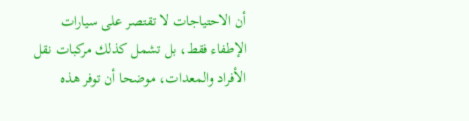أن الاحتياجات لا تقتصر على سيارات الإطفاء فقط، بل تشمل كذلك مركبات نقل الأفراد والمعدات، موضحا أن توفر هذه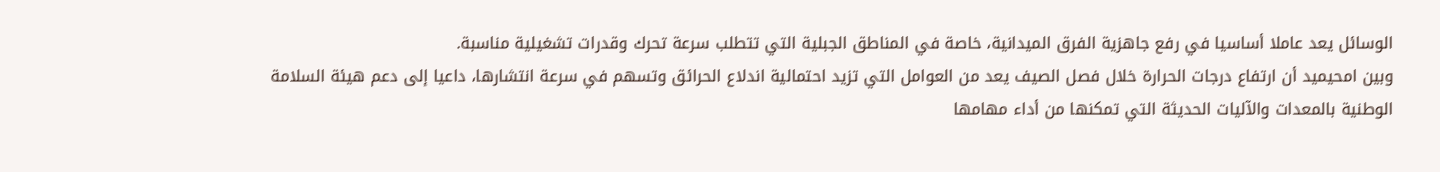الوسائل يعد عاملا أساسيا في رفع جاهزية الفرق الميدانية، خاصة في المناطق الجبلية التي تتطلب سرعة تحرك وقدرات تشغيلية مناسبة.
وبين امحيميد أن ارتفاع درجات الحرارة خلال فصل الصيف يعد من العوامل التي تزيد احتمالية اندلاع الحرائق وتسهم في سرعة انتشارها، داعيا إلى دعم هيئة السلامة الوطنية بالمعدات والآليات الحديثة التي تمكنها من أداء مهامها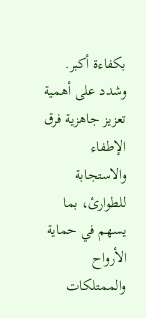بكفاءة أكبر.
وشدد على أهمية تعزيز جاهزية فرق الإطفاء والاستجابة للطوارئ، بما يسهم في حماية الأرواح والممتلكات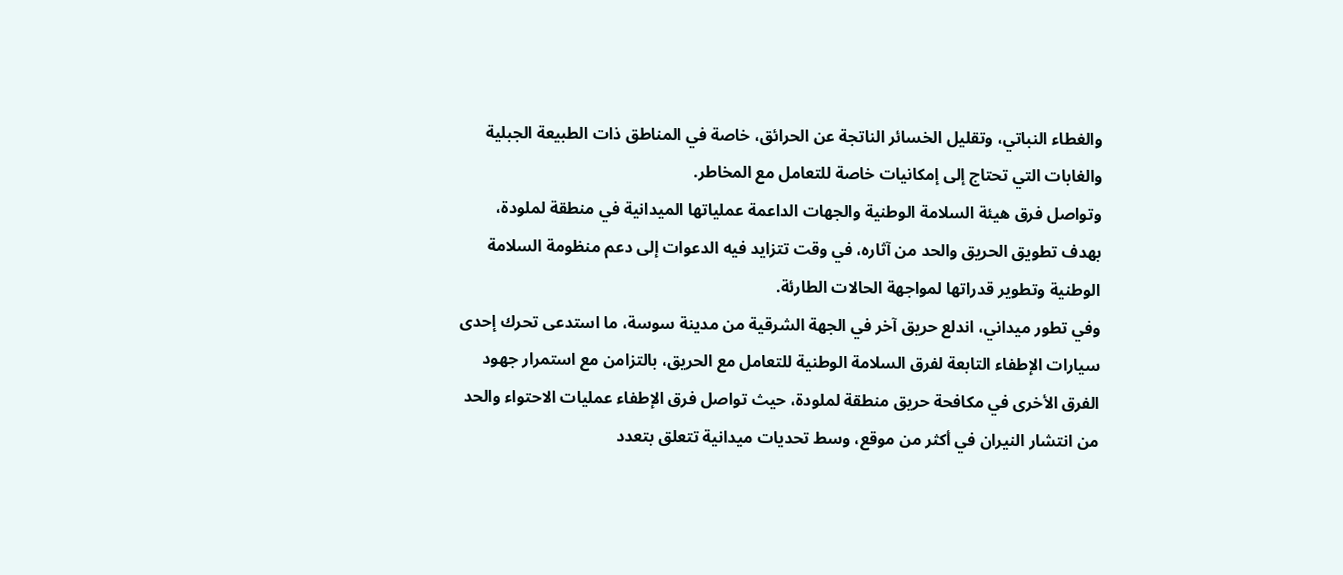والغطاء النباتي، وتقليل الخسائر الناتجة عن الحرائق، خاصة في المناطق ذات الطبيعة الجبلية والغابات التي تحتاج إلى إمكانيات خاصة للتعامل مع المخاطر.
وتواصل فرق هيئة السلامة الوطنية والجهات الداعمة عملياتها الميدانية في منطقة لملودة، بهدف تطويق الحريق والحد من آثاره، في وقت تتزايد فيه الدعوات إلى دعم منظومة السلامة الوطنية وتطوير قدراتها لمواجهة الحالات الطارئة.
وفي تطور ميداني، اندلع حريق آخر في الجهة الشرقية من مدينة سوسة، ما استدعى تحرك إحدى سيارات الإطفاء التابعة لفرق السلامة الوطنية للتعامل مع الحريق، بالتزامن مع استمرار جهود الفرق الأخرى في مكافحة حريق منطقة لملودة، حيث تواصل فرق الإطفاء عمليات الاحتواء والحد من انتشار النيران في أكثر من موقع، وسط تحديات ميدانية تتعلق بتعدد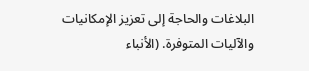البلاغات والحاجة إلى تعزيز الإمكانيات والآليات المتوفرة. (الأنباء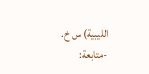الليبية) س خ.
-متابعة: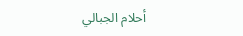أحلام الجبالي